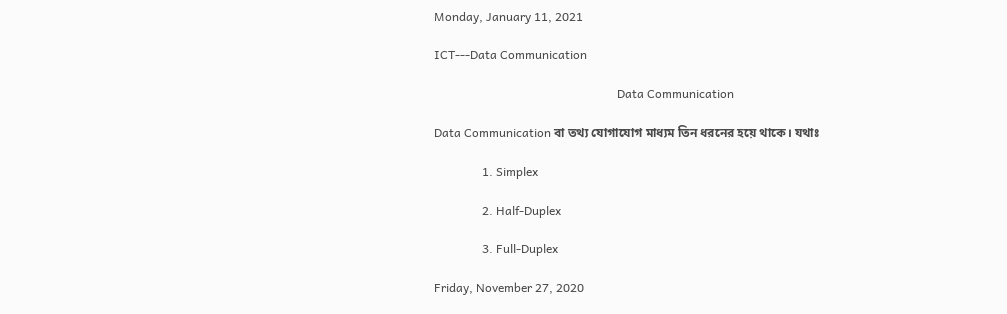Monday, January 11, 2021

ICT---Data Communication

                                                             Data Communication

Data Communication বা তথ্য যোগাযোগ মাধ্যম তিন ধরনের হয়ে থাকে। যথাঃ

                1. Simplex

                2. Half-Duplex

                3. Full-Duplex

Friday, November 27, 2020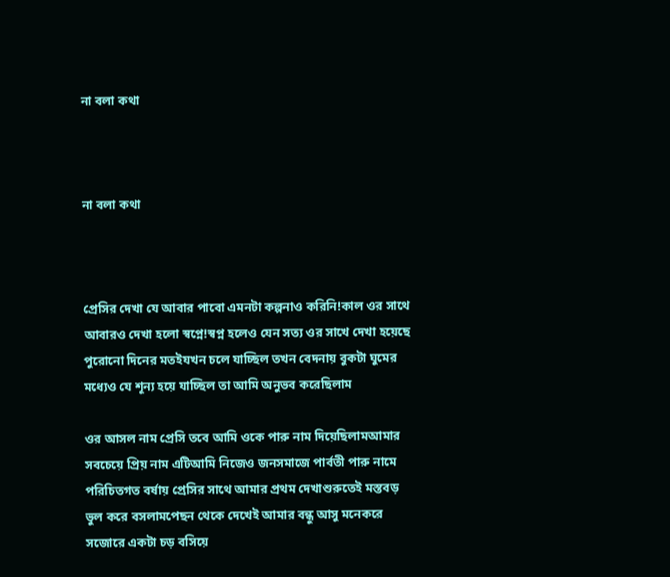না বলা কথা



না বলা কথা



প্রেসির দেখা যে আবার পাবো এমনটা কল্পনাও করিনি!কাল ওর সাথে আবারও দেখা হলো স্বপ্নে!স্বপ্ন হলেও যেন সত্য ওর সাখে দেখা হয়েছে পুরোনো দিনের মতইযখন চলে যাচ্ছিল তখন বেদনায় বুকটা ঘুমের মধ্যেও যে শূন্য হয়ে যাচ্ছিল তা আমি অনুভব করেছিলাম

ওর আসল নাম প্রেসি তবে আমি ওকে পারু নাম দিয়েছিলামআমার সবচেয়ে প্রিয় নাম এটিআমি নিজেও জনসমাজে পার্বতী পারু নামে পরিচিতগত বর্ষায় প্রেসির সাথে আমার প্রথম দেখাশুরুতেই মস্তবড় ভুল করে বসলামপেছন থেকে দেখেই আমার বন্ধু আসু মনেকরে সজোরে একটা চড় বসিয়ে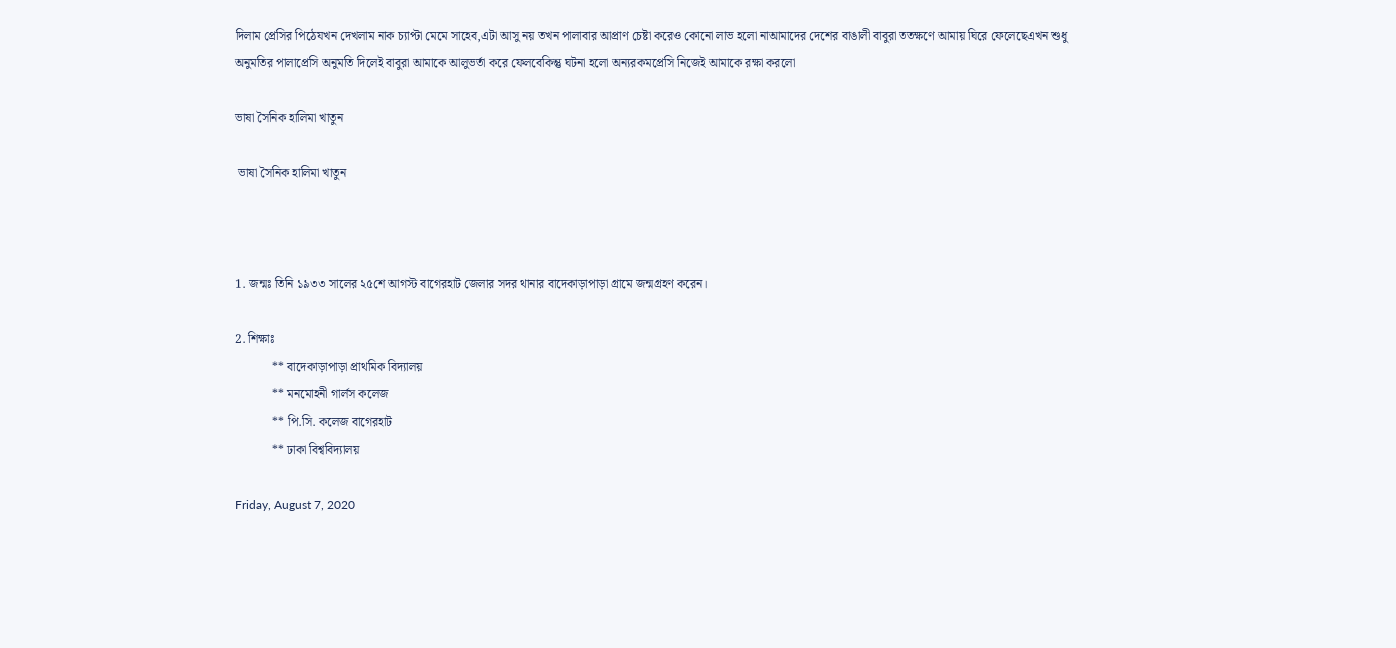দিলাম প্রেসির পিঠেযখন দেখলাম নাক চ্যাপ্টা মেমে সাহেব,এটা আসু নয় তখন পালাবার আপ্রাণ চেষ্টা করেও কোনো লাভ হলো নাআমাদের দেশের বাঙালী বাবুরা ততক্ষণে আমায় ঘিরে ফেলেছেএখন শুধু অনুমতির পালাপ্রেসি অনুমতি দিলেই বাবুরা আমাকে আলুভর্তা করে ফেলবেকিন্তু ঘটনা হলো অন্যরকমপ্রেসি নিজেই আমাকে রক্ষা করলো

ভাষা সৈনিক হালিমা খাতুন

 ভাষা সৈনিক হালিমা খাতুন



1. জন্মঃ তিনি ১৯৩৩ সালের ২৫শে আগস্ট বাগেরহাট জেলার সদর থানার বাদেকাড়াপাড়া গ্রামে জন্মগ্রহণ করেন।

2. শিক্ষাঃ
            ** বাদেকাড়াপাড়া প্রাথমিক বিদ্যালয়
            ** মনমোহনী গার্লস কলেজ
            ** পি.সি. কলেজ বাগেরহাট
            ** ঢাকা বিশ্ববিদ্যালয়

Friday, August 7, 2020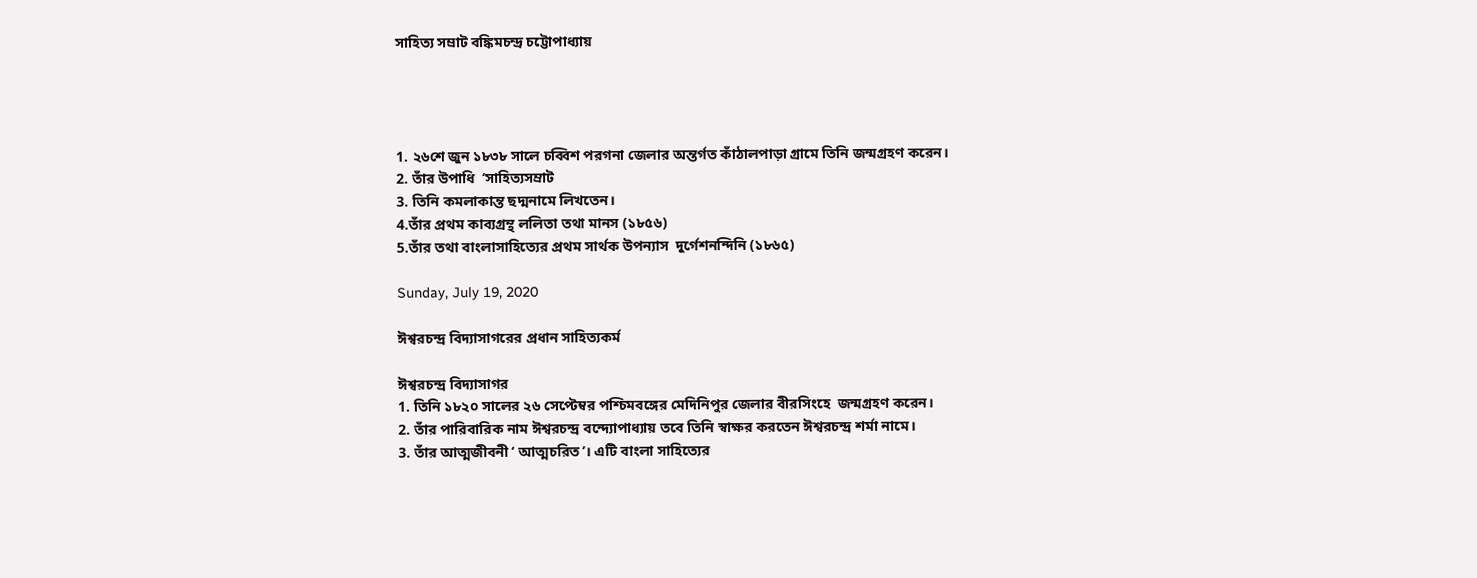সাহিত্য সম্রাট বঙ্কিমচন্দ্র চট্টোপাধ্যায়




1. ২৬শে জুন ১৮৩৮ সালে চব্বিশ পরগনা জেলার অন্তর্গত কাঁঠালপাড়া গ্রামে তিনি জন্মগ্রহণ করেন।
2. তাঁর উপাধি  ‘সাহিত্যসম্রাট
3. তিনি কমলাকান্ত ছদ্মনামে লিখতেন।
4.তাঁর প্রথম কাব্যগ্রন্থ ললিতা তথা মানস (১৮৫৬)
5.তাঁর তথা বাংলাসাহিত্যের প্রথম সার্থক উপন্যাস  দুর্গেশনন্দিনি (১৮৬৫)

Sunday, July 19, 2020

ঈশ্বরচন্দ্র বিদ্যাসাগরের প্রধান সাহিত্যকর্ম

ঈশ্বরচন্দ্র বিদ্যাসাগর
1. তিনি ১৮২০ সালের ২৬ সেপ্টেম্বর পশ্চিমবঙ্গের মেদিনিপুর জেলার বীরসিংহে  জন্মগ্রহণ করেন।
2. তাঁর পারিবারিক নাম ঈশ্বরচন্দ্র বন্দ্যোপাধ্যায় তবে তিনি স্বাক্ষর করতেন ঈশ্বরচন্দ্র শর্মা নামে।
3. তাঁর আত্মজীবনী ‘ আত্মচরিত’। এটি বাংলা সাহিত্যের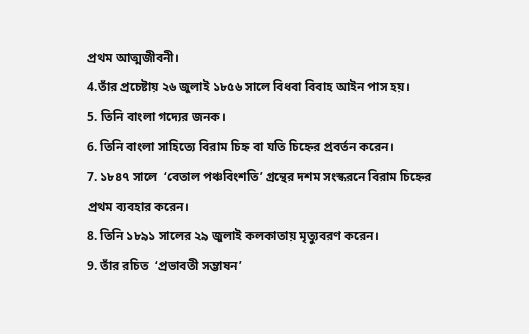প্রথম আত্মজীবনী।
4.তাঁর প্রচেষ্টায় ২৬ জুলাই ১৮৫৬ সালে বিধবা বিবাহ আইন পাস হয়।
5. তিনি বাংলা গদ্যের জনক।
6. তিনি বাংলা সাহিত্যে বিরাম চিহ্ন বা যতি চিহ্নের প্রবর্তন করেন।
7. ১৮৪৭ সালে  ‘বেতাল পঞ্চবিংশতি’ গ্রন্থের দশম সংস্করনে বিরাম চিহ্নের প্রথম ব্যবহার করেন।
8. তিনি ১৮৯১ সালের ২৯ জুলাই কলকাতায় মৃত্যুবরণ করেন।
9. তাঁর রচিত  ‘প্রভাবতী সম্ভাষন’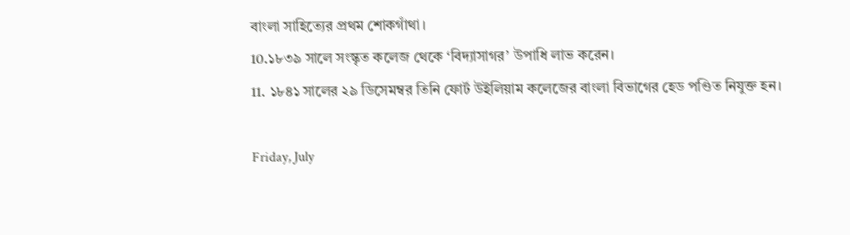বাংলা সাহিত্যের প্রথম শোকগাঁথা।
10.১৮৩৯ সালে সংস্কৃত কলেজ থেকে ‘বিদ্যাসাগর’ উপাধি লাভ করেন।
11. ১৮৪১ সালের ২৯ ডিসেমম্বর তিনি ফোর্ট উইলিয়াম কলেজের বাংলা বিভাগের হেড পণ্ডিত নিযুক্ত হন।

Friday, July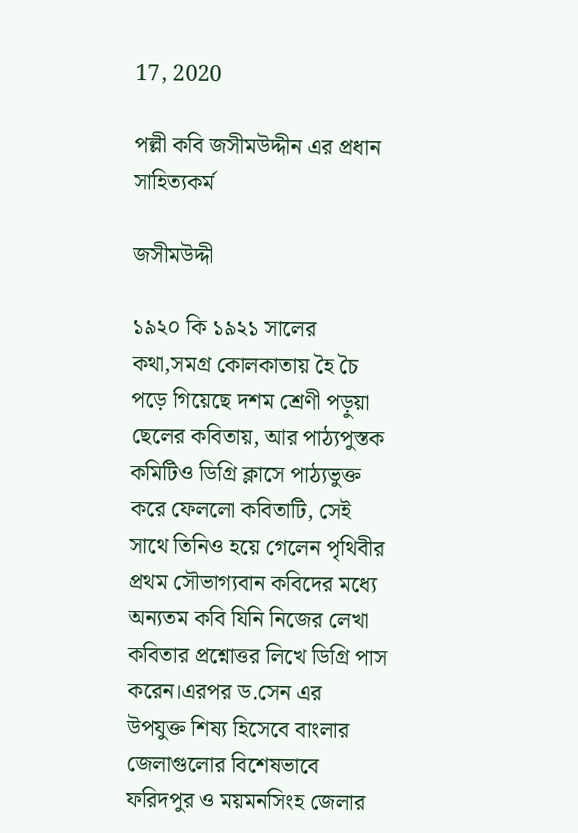17, 2020

পল্লী কবি জসীমউদ্দীন এর প্রধান সাহিত্যকর্ম

জসীমউদ্দী

১৯২০ কি ১৯২১ সালের কথা,সমগ্র কোলকাতায় হৈ চৈ পড়ে গিয়েছে দশম শ্রেণী পড়ুয়া ছেলের কবিতায়, আর পাঠ্যপুস্তক কমিটিও ডিগ্রি ক্লাসে পাঠ্যভুক্ত করে ফেললো কবিতাটি, সেই সাথে তিনিও হয়ে গেলেন পৃথিবীর প্রথম সৌভাগ্যবান কবিদের মধ্যে অন্যতম কবি যিনি নিজের লেখা কবিতার প্রশ্নোত্তর লিখে ডিগ্রি পাস করেন।এরপর ড.সেন এর উপযুক্ত শিষ্য হিসেবে বাংলার জেলাগুলোর বিশেষভাবে ফরিদপুর ও ময়মনসিংহ জেলার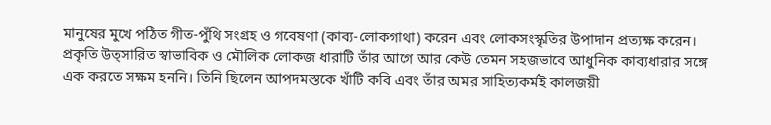মানুষের মুখে পঠিত গীত-পুঁথি সংগ্রহ ও গবেষণা (কাব্য-লোকগাথা) করেন এবং লোকসংস্কৃতির উপাদান প্রত্যক্ষ করেন। প্রকৃতি উত্সারিত স্বাভাবিক ও মৌলিক লোকজ ধারাটি তাঁর আগে আর কেউ তেমন সহজভাবে আধুনিক কাব্যধারার সঙ্গে এক করতে সক্ষম হননি। তিনি ছিলেন আপদমস্তকে খাঁটি কবি এবং তাঁর অমর সাহিত্যকর্মই কালজয়ী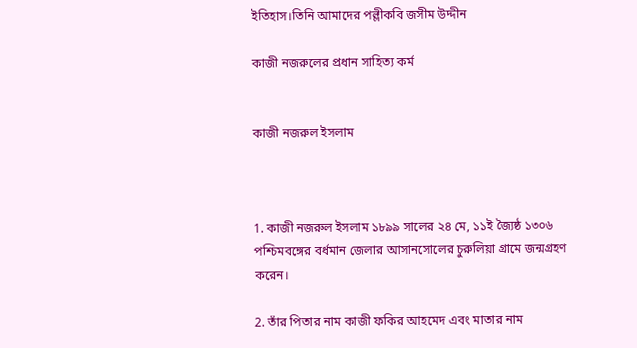ইতিহাস।তিনি আমাদের পল্লীকবি জসীম উদ্দীন

কাজী নজরুলের প্রধান সাহিত্য কর্ম


কাজী নজরুল ইসলাম



1. কাজী নজরুল ইসলাম ১৮৯৯ সালের ২৪ মে, ১১ই জ্যৈষ্ঠ ১৩০৬ পশ্চিমবঙ্গের বর্ধমান জেলার আসানসোলের চুরুলিয়া গ্রামে জন্মগ্রহণ করেন।

2. তাঁর পিতার নাম কাজী ফকির আহমেদ এবং মাতার নাম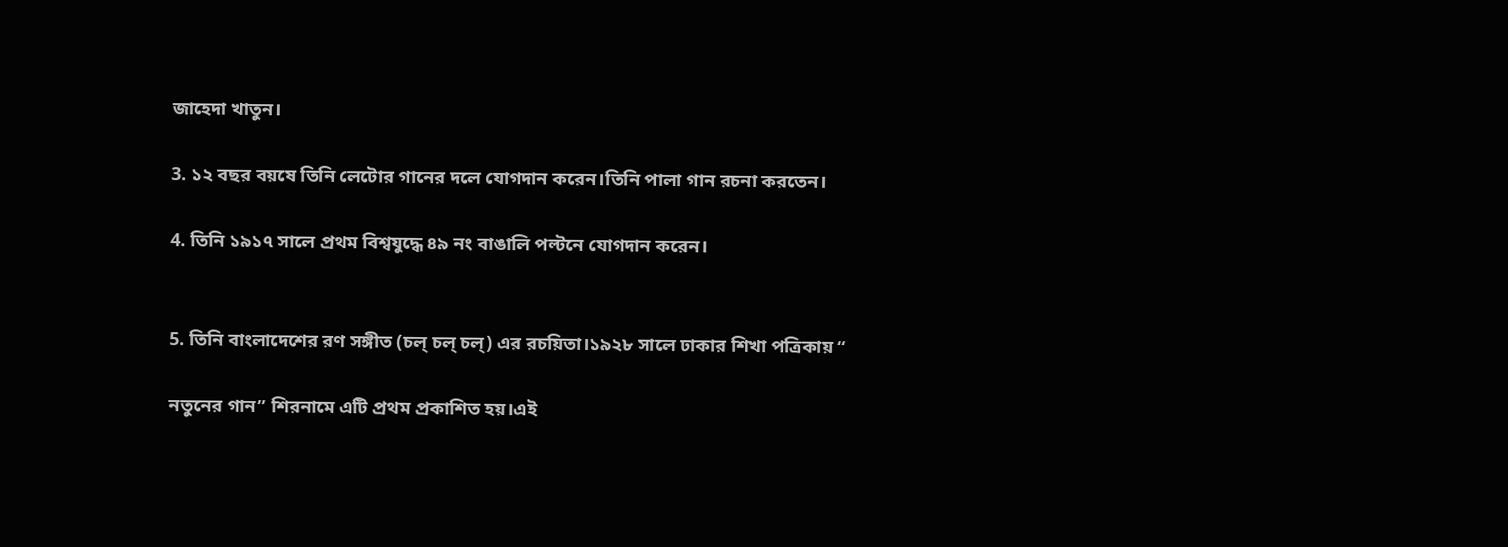জাহেদা খাতুন।

3. ১২ বছর বয়ষে তিনি লেটোর গানের দলে যোগদান করেন।তিনি পালা গান রচনা করতেন।

4. তিনি ১৯১৭ সালে প্রথম বিশ্বযুদ্ধে ৪৯ নং বাঙালি পল্টনে যোগদান করেন।


5. তিনি বাংলাদেশের রণ সঙ্গীত (চল্ চল্ চল্) এর রচয়িতা।১৯২৮ সালে ঢাকার শিখা পত্রিকায় “

নতুনের গান” শিরনামে এটি প্রথম প্রকাশিত হয়।এই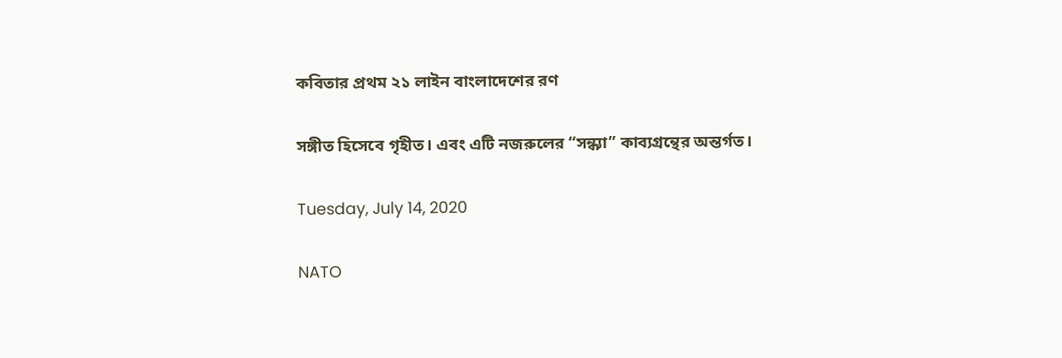কবিতার প্রথম ২১ লাইন বাংলাদেশের রণ

সঙ্গীত হিসেবে গৃহীত। এবং এটি নজরুলের “সন্ধ্যা” কাব্যগ্রন্থের অন্তর্গত।

Tuesday, July 14, 2020

NATO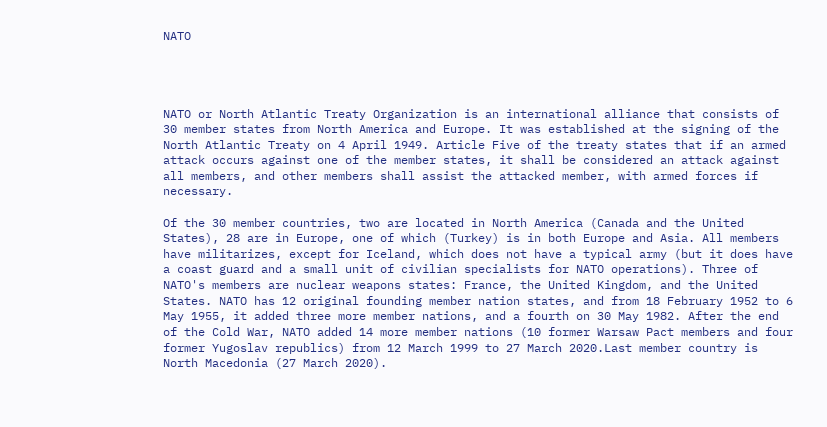NATO




NATO or North Atlantic Treaty Organization is an international alliance that consists of 30 member states from North America and Europe. It was established at the signing of the North Atlantic Treaty on 4 April 1949. Article Five of the treaty states that if an armed attack occurs against one of the member states, it shall be considered an attack against all members, and other members shall assist the attacked member, with armed forces if necessary.

Of the 30 member countries, two are located in North America (Canada and the United States), 28 are in Europe, one of which (Turkey) is in both Europe and Asia. All members have militarizes, except for Iceland, which does not have a typical army (but it does have a coast guard and a small unit of civilian specialists for NATO operations). Three of NATO's members are nuclear weapons states: France, the United Kingdom, and the United States. NATO has 12 original founding member nation states, and from 18 February 1952 to 6 May 1955, it added three more member nations, and a fourth on 30 May 1982. After the end of the Cold War, NATO added 14 more member nations (10 former Warsaw Pact members and four former Yugoslav republics) from 12 March 1999 to 27 March 2020.Last member country is North Macedonia (27 March 2020).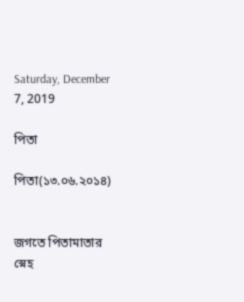Saturday, December 7, 2019

পিতা

পিতা(১৩.০৬.২০১৪)


জগতে পিতামাতার স্নেহ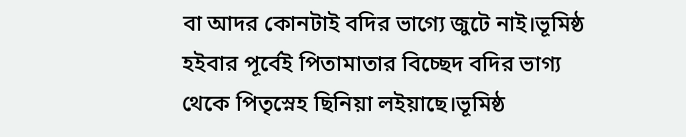বা আদর কোনটাই বদির ভাগ্যে জুটে নাই।ভূমিষ্ঠ হইবার পূর্বেই পিতামাতার বিচ্ছেদ বদির ভাগ্য থেকে পিতৃস্নেহ ছিনিয়া লইয়াছে।ভূমিষ্ঠ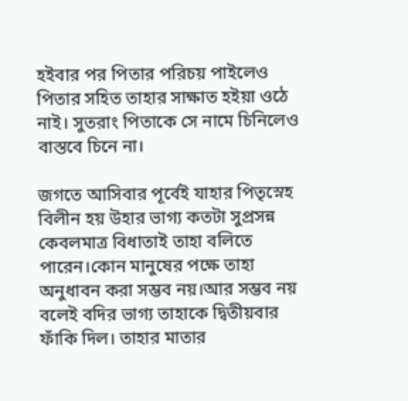হইবার পর পিতার পরিচয় পাইলেও পিতার সহিত তাহার সাক্ষাত হইয়া ওঠে নাই। সুতরাং পিতাকে সে নামে চিনিলেও বাস্তবে চিনে না।

জগতে আসিবার পূর্বেই যাহার পিতৃস্নেহ বিলীন হয় উহার ভাগ্য কতটা সুপ্রসন্ন কেবলমাত্র বিধাতাই তাহা বলিতে পারেন।কোন মানুষের পক্ষে তাহা অনুধাবন করা সম্ভব নয়।আর সম্ভব নয় বলেই বদির ভাগ্য তাহাকে দ্বিতীয়বার ফাঁকি দিল। তাহার মাতার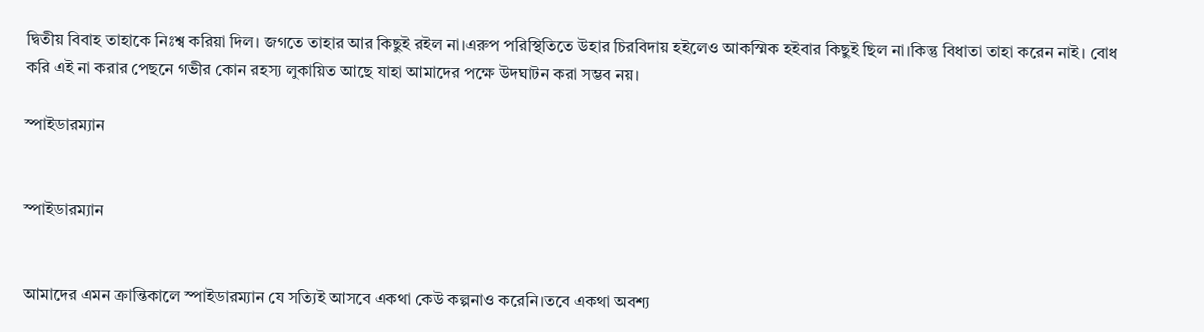দ্বিতীয় বিবাহ তাহাকে নিঃশ্ব করিয়া দিল। জগতে তাহার আর কিছুই রইল না।এরুপ পরিস্থিতিতে উহার চিরবিদায় হইলেও আকস্মিক হইবার কিছুই ছিল না।কিন্তু বিধাতা তাহা করেন নাই। বোধ করি এই না করার পেছনে গভীর কোন রহস্য লুকায়িত আছে যাহা আমাদের পক্ষে উদঘাটন করা সম্ভব নয়।

স্পাইডারম্যান


স্পাইডারম্যান


আমাদের এমন ক্রান্তিকালে স্পাইডারম্যান যে সত্যিই আসবে একথা কেউ কল্পনাও করেনি।তবে একথা অবশ্য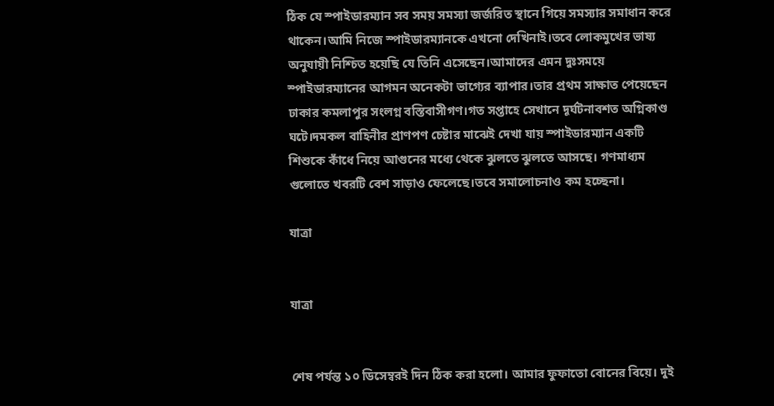ঠিক যে স্পাইডারম্যান সব সময় সমস্যা জর্জরিত স্থানে গিয়ে সমস্যার সমাধান করে থাকেন।আমি নিজে স্পাইডারম্যানকে এখনো দেখিনাই।তবে লোকমুখের ভাষ্য অনুযায়ী নিশ্চিত হয়েছি যে তিনি এসেছেন।আমাদের এমন দুঃসময়ে স্পাইডারম্যানের আগমন অনেকটা ভাগ্যের ব্যাপার।তার প্রথম সাক্ষাত পেয়েছেন ঢাকার কমলাপুর সংলগ্ন বস্তিবাসীগণ।গত সপ্তাহে সেখানে দূর্ঘটনাবশত অগ্নিকাণ্ড ঘটে।দমকল বাহিনীর প্রাণপণ চেষ্টার মাঝেই দেখা যায় স্পাইডারম্যান একটি শিশুকে কাঁধে নিয়ে আগুনের মধ্যে থেকে ঝুলতে ঝুলতে আসছে। গণমাধ্যম গুলোতে খবরটি বেশ সাড়াও ফেলেছে।তবে সমালোচনাও কম হচ্ছেনা।

যাত্রা


যাত্রা


শেষ পর্যন্ত ১০ ডিসেম্বরই দিন ঠিক করা হলো। আমার ফুফাতো বোনের বিয়ে। দুই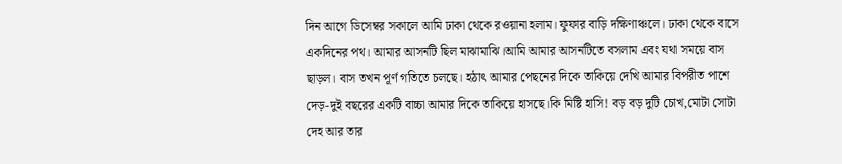দিন আগে ডিসেম্বর সকালে আমি ঢাকা থেকে রওয়ানা হলাম। ফুফার বাড়ি দক্ষিণাঞ্চলে। ঢাকা থেকে বাসে একদিনের পথ। আমার আসনটি ছিল মাঝামাঝি।আমি আমার আসনটিতে বসলাম এবং যথা সময়ে বাস ছাড়ল। বাস তখন পূর্ণ গতিতে চলছে। হঠাৎ আমার পেছনের দিকে তাকিয়ে দেখি আমার বিপরীত পাশে দেড়-দুই বছরের একটি বাচ্চা আমার দিকে তাকিয়ে হাসছে।কি মিষ্টি হাসি! বড় বড় দুটি চোখ,মোটা সোটা দেহ আর তার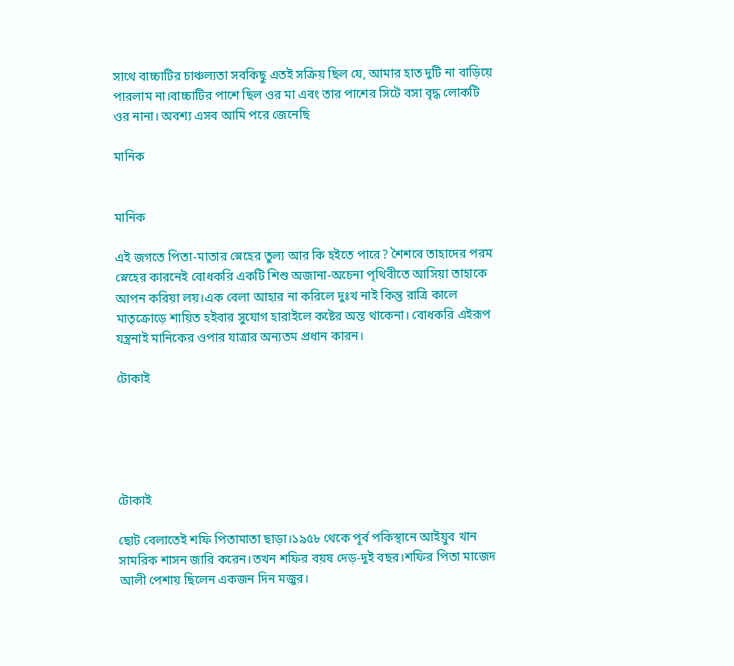সাথে বাচ্চাটির চাঞ্চল্যতা সবকিছু এতই সক্রিয় ছিল যে, আমার হাত দুটি না বাড়িয়ে পারলাম না।বাচ্চাটির পাশে ছিল ওর মা এবং তার পাশের সিটে বসা বৃদ্ধ লোকটি ওর নানা। অবশ্য এসব আমি পরে জেনেছি

মানিক


মানিক

এই জগতে পিতা-মাতার স্নেহের তুল্য আর কি হইতে পারে? শৈশবে তাহাদের পরম স্নেহের কারনেই বোধকরি একটি শিশু অজানা-অচেনা পৃথিবীতে আসিয়া তাহাকে আপন করিয়া লয়।এক বেলা আহার না করিলে দুঃখ নাই কিন্তু রাত্রি কালে মাতৃক্রোড়ে শায়িত হইবার সুযোগ হারাইলে কষ্টের অন্ত থাকেনা। বোধকরি এইরূপ যন্ত্রনাই মানিকের ওপার যাত্রার অন্যতম প্রধান কারন।

টোকাই





টোকাই

ছোট বেলাতেই শফি পিতামাতা ছাড়া।১৯৫৮ থেকে পূর্ব পকিস্থানে আইয়ুব খান সামরিক শাসন জারি করেন।তখন শফির বয়ষ দেড়-দুই বছর।শফির পিতা মাজেদ আলী পেশায় ছিলেন একজন দিন মজুর।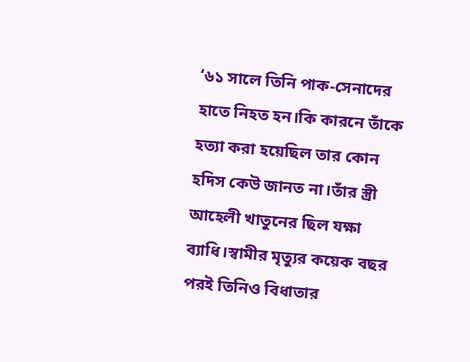‘৬১ সালে তিনি পাক-সেনাদের হাতে নিহত হন।কি কারনে তাঁকে হত্যা করা হয়েছিল তার কোন হদিস কেউ জানত না।তাঁর স্ত্রী আহেলী খাতুনের ছিল যক্ষা ব্যাধি।স্বামীর মৃত্যুর কয়েক বছর পরই তিনিও বিধাতার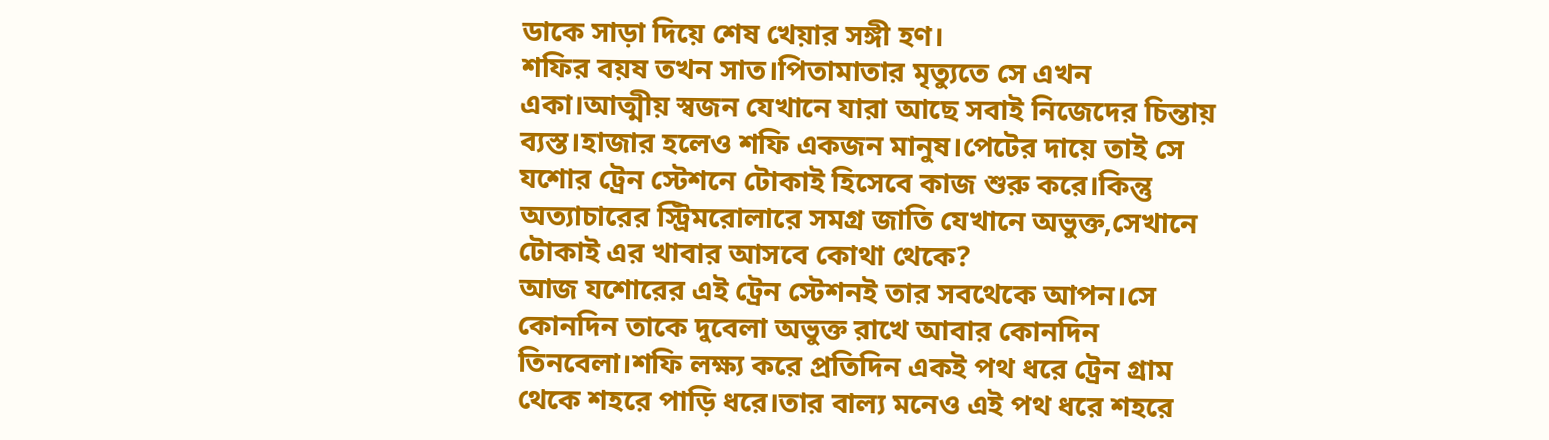ডাকে সাড়া দিয়ে শেষ খেয়ার সঙ্গী হণ।
শফির বয়ষ তখন সাত।পিতামাতার মৃত্যুতে সে এখন একা।আত্মীয় স্বজন যেখানে যারা আছে সবাই নিজেদের চিন্তায় ব্যস্ত।হাজার হলেও শফি একজন মানুষ।পেটের দায়ে তাই সে যশোর ট্রেন স্টেশনে টোকাই হিসেবে কাজ শুরু করে।কিন্তু অত্যাচারের স্ট্রিমরোলারে সমগ্র জাতি যেখানে অভুক্ত,সেখানে টোকাই এর খাবার আসবে কোথা থেকে?
আজ যশোরের এই ট্রেন স্টেশনই তার সবথেকে আপন।সে কোনদিন তাকে দুবেলা অভুক্ত রাখে আবার কোনদিন তিনবেলা।শফি লক্ষ্য করে প্রতিদিন একই পথ ধরে ট্রেন গ্রাম থেকে শহরে পাড়ি ধরে।তার বাল্য মনেও এই পথ ধরে শহরে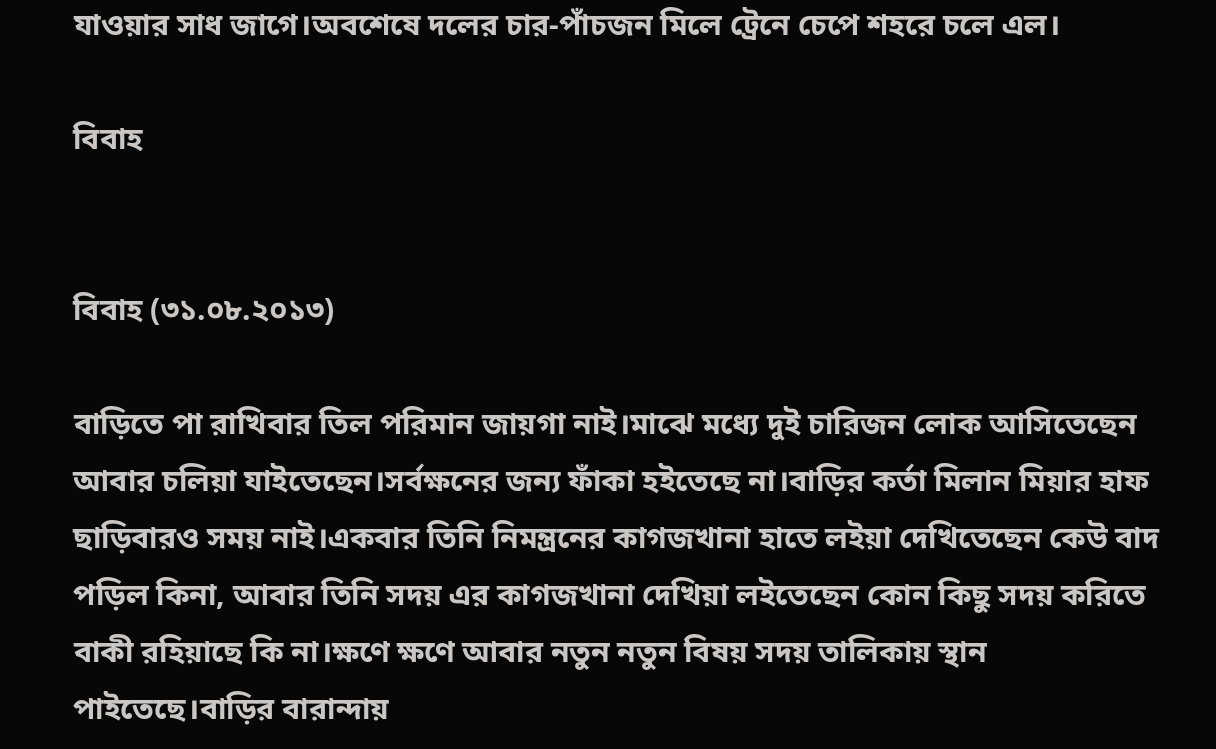যাওয়ার সাধ জাগে।অবশেষে দলের চার-পাঁচজন মিলে ট্রেনে চেপে শহরে চলে এল।

বিবাহ


বিবাহ (৩১.০৮.২০১৩)

বাড়িতে পা রাখিবার তিল পরিমান জায়গা নাই।মাঝে মধ্যে দুই চারিজন লোক আসিতেছেন আবার চলিয়া যাইতেছেন।সর্বক্ষনের জন্য ফাঁকা হইতেছে না।বাড়ির কর্তা মিলান মিয়ার হাফ ছাড়িবারও সময় নাই।একবার তিনি নিমন্ত্রনের কাগজখানা হাতে লইয়া দেখিতেছেন কেউ বাদ পড়িল কিনা, আবার তিনি সদয় এর কাগজখানা দেখিয়া লইতেছেন কোন কিছু সদয় করিতে বাকী রহিয়াছে কি না।ক্ষণে ক্ষণে আবার নতুন নতুন বিষয় সদয় তালিকায় স্থান পাইতেছে।বাড়ির বারান্দায়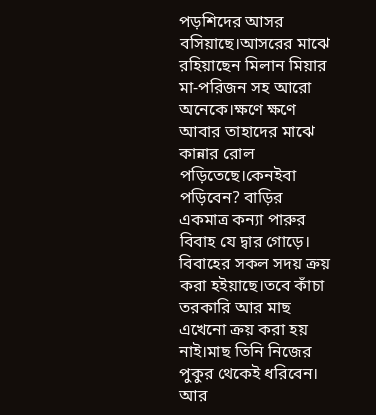পড়শিদের আসর বসিয়াছে।আসরের মাঝে রহিয়াছেন মিলান মিয়ার মা-পরিজন সহ আরো অনেকে।ক্ষণে ক্ষণে আবার তাহাদের মাঝে কান্নার রোল পড়িতেছে।কেনইবা পড়িবেন? বাড়ির একমাত্র কন্যা পারুর বিবাহ যে দ্বার গোড়ে।
বিবাহের সকল সদয় ক্রয় করা হইয়াছে।তবে কাঁচা তরকারি আর মাছ এখেনো ক্রয় করা হয় নাই।মাছ তিনি নিজের পুকুর থেকেই ধরিবেন। আর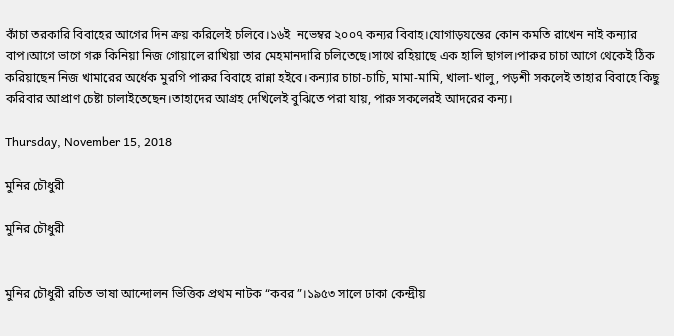কাঁচা তরকারি বিবাহের আগের দিন ক্রয় করিলেই চলিবে।১৬ই  নভেম্বর ২০০৭ কন্যর বিবাহ।যোগাড়যন্তের কোন কমতি রাখেন নাই কন্যার বাপ।আগে ভাগে গরু কিনিয়া নিজ গোয়ালে রাখিয়া তার মেহমানদারি চলিতেছে।সাথে রহিয়াছে এক হালি ছাগল।পারুর চাচা আগে থেকেই ঠিক করিয়াছেন নিজ খামারের অর্ধেক মুরগি পারুর বিবাহে রান্না হইবে।কন্যার চাচা-চাচি, মামা-মামি, খালা-খালু, পড়শী সকলেই তাহার বিবাহে কিছু করিবার আপ্রাণ চেষ্টা চালাইতেছেন।তাহাদের আগ্রহ দেখিলেই বুঝিতে পরা যায়, পারু সকলেরই আদরের কন্য।

Thursday, November 15, 2018

মুনির চৌধুরী

মুনির চৌধুরী


মুনির চৌধুরী রচিত ভাষা আন্দোলন ভিত্তিক প্রথম নাটক “কবর”।১৯৫৩ সালে ঢাকা কেন্দ্রীয়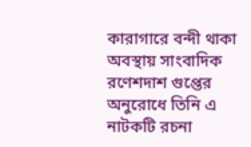কারাগারে বন্দী থাকা অবস্থায় সাংবাদিক রণেশদাশ গুপ্তের অনুরোধে তিনি এ নাটকটি রচনা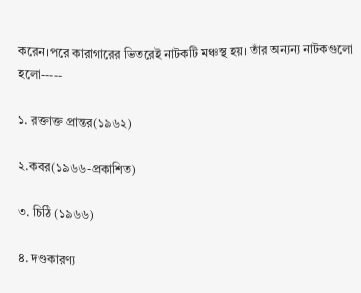করেন।পরে কারাগারের ভিতরেই নাটকটি মঞ্চস্থ হয়। তাঁর অন্যন্য নাটকগুলো হলো-----

১. রক্তাক্ত প্রান্তর(১৯৬২)

২.কবর(১৯৬৬-প্রকা‌শিত)

৩. চিঠি (১৯৬৬)

৪. দণ্ডকারণ্য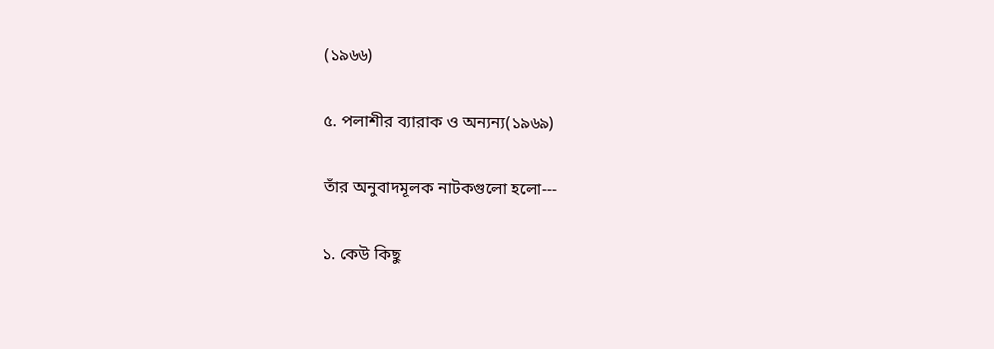(১৯৬৬)

৫. পলাশীর ব্যারাক ও অন্যন্য(১৯৬৯)

তাঁর অনুবাদমূলক নাটকগুলো হলো---

১. কেউ কিছু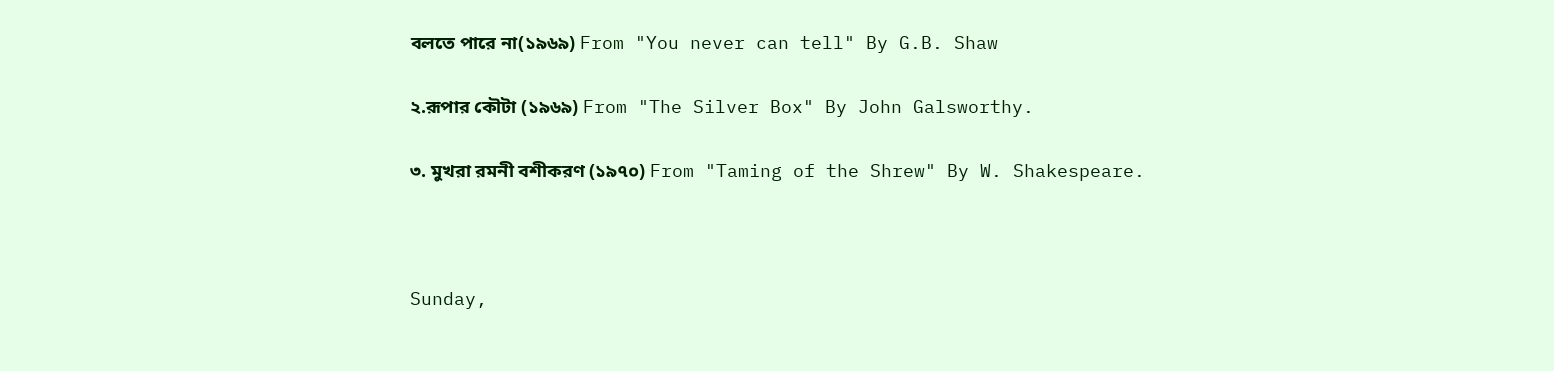বলতে পারে না(১৯৬৯) From "You never can tell" By G.B. Shaw

২.রূপার কৌটা (১৯৬৯) From "The Silver Box" By John Galsworthy.

৩. মুখরা রমনী বশীকরণ (১৯৭০) From "Taming of the Shrew" By W. Shakespeare.



Sunday,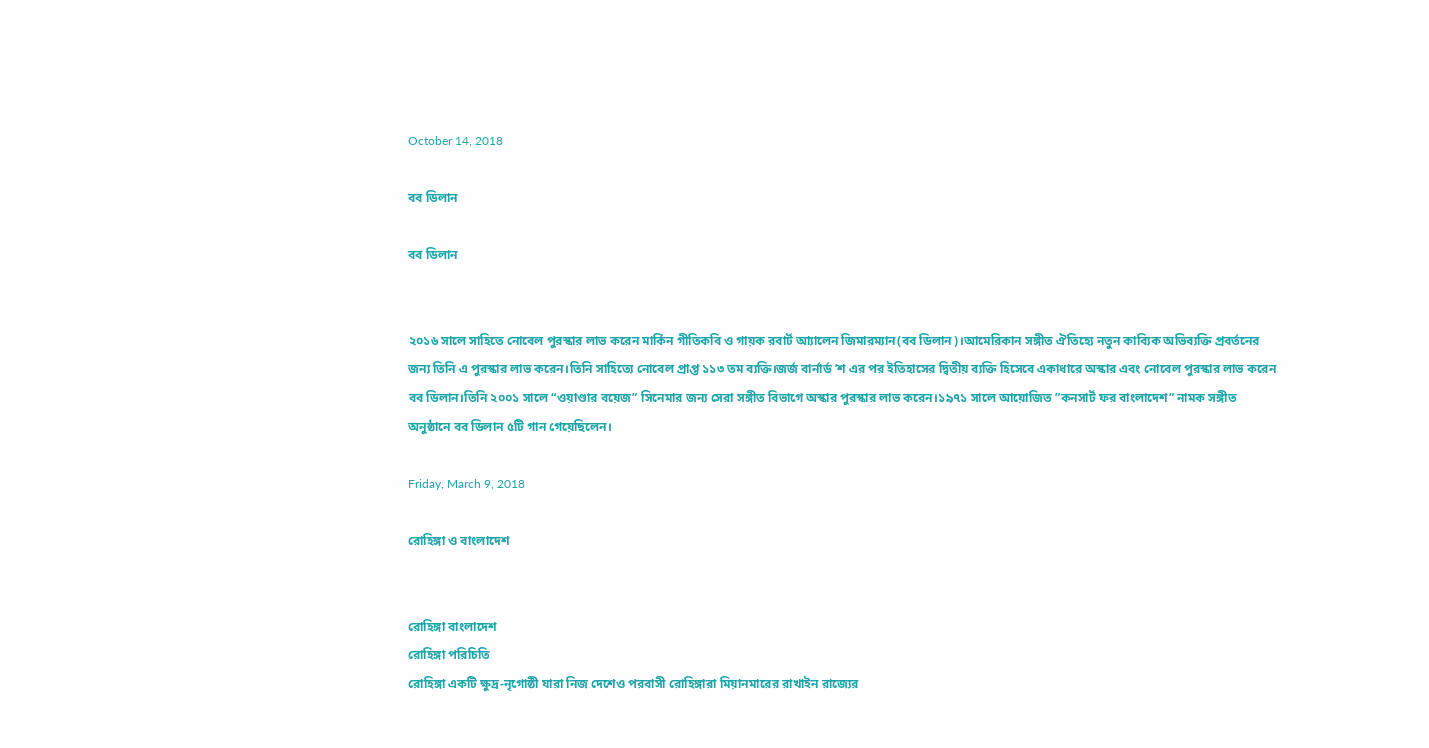October 14, 2018

বব ডিলান

বব ডিলান


২০১৬ সালে সাহিতে নোবেল পুরস্কার লাভ করেন মার্কিন গীতিকবি ও গায়ক রবার্ট আ্যালেন জিমারম্যান(বব ডিলান)।আমেরিকান সঙ্গীত ঐতিহ্যে নতুন কাব্যিক অভিব্যক্তি প্রবর্তনের জন্য তিনি এ পুরস্কার লাভ করেন।তিনি সাহিত্যে নোবেল প্রাপ্ত ১১৩ তম ব্যক্তি।জর্জ বার্নার্ড ’শ এর পর ইতিহাসের দ্বিতীয় ব্যক্তি হিসেবে একাধারে অস্কার এবং নোবেল পুরস্কার লাভ করেন বব ডিলান।তিনি ২০০১ সালে “ওয়াণ্ডার বয়েজ” সিনেমার জন্য সেরা সঙ্গীত বিভাগে অস্কার পুরস্কার লাভ করেন।১৯৭১ সালে আয়োজিত ”কনসার্ট ফর বাংলাদেশ” নামক সঙ্গীত অনুষ্ঠানে বব ডিলান ৫টি গান গেয়েছিলেন।

Friday, March 9, 2018

রোহিঙ্গা ও বাংলাদেশ


রোহিঙ্গা বাংলাদেশ
রোহিঙ্গা পরিচিতি
রোহিঙ্গা একটি ক্ষুদ্র-নৃগোষ্ঠী যারা নিজ দেশেও পরবাসী রোহিঙ্গারা মিয়ানমারের রাখাইন রাজ্যের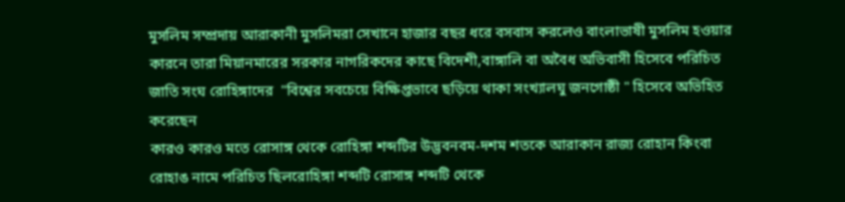মুসলিম সম্প্রদায় আরাকানী মুসলিমরা সেখানে হাজার বছর ধরে বসবাস করলেও বাংলাভাষী মুসলিম হওয়ার কারনে তারা মিয়ানমারের সরকার নাগরিকদের কাছে বিদেশী,বাঙ্গালি বা অবৈধ অভিবাসী হিসেবে পরিচিত জাতি সংঘ রোহিঙ্গাদের  "বিশ্বের সবচেয়ে বিক্ষিপ্তভাবে ছড়িয়ে থাকা সংখ্যালঘু জনগোষ্ঠী " হিসেবে অভিহিত করেছেন
কারও কারও মতে রোসাঙ্গ থেকে রোহিঙ্গা শব্দটির উদ্ভবনবম-দশম শতকে আরাকান রাজ্য রোহান কিংবা রোহাঙ নামে পরিচিত ছিলরোহিঙ্গা শব্দটি রোসাঙ্গ শব্দটি থেকে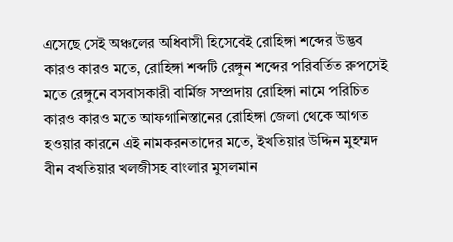এসেছে সেই অঞ্চলের অধিবাসী হিসেবেই রোহিঙ্গা শব্দের উদ্ভব
কারও কারও মতে, রোহিঙ্গা শব্দটি রেঙ্গুন শব্দের পরিবর্তিত রুপসেই মতে রেঙ্গুনে বসবাসকারী বার্মিজ সম্প্রদায় রোহিঙ্গা নামে পরিচিত
কারও কারও মতে আফগানিস্তানের রোহিঙ্গা জেলা থেকে আগত হওয়ার কারনে এই নামকরনতাদের মতে, ইখতিয়ার উদ্দিন মুহম্মদ বীন বখতিয়ার খলজীসহ বাংলার মুসলমান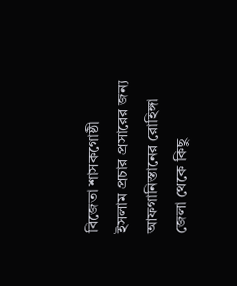বিজেতা শাসকগোষ্ঠী ইসলাম প্রচার প্রসারের জন্য আফগানিস্তানের রোহিঙ্গা জেলা থেকে কিছু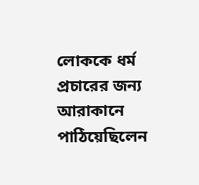লোককে ধর্ম প্রচারের জন্য আরাকানে পাঠিয়েছিলেন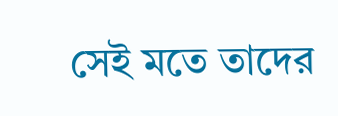সেই মতে তাদের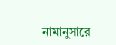নামানুসারে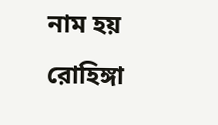নাম হয় রোহিঙ্গা